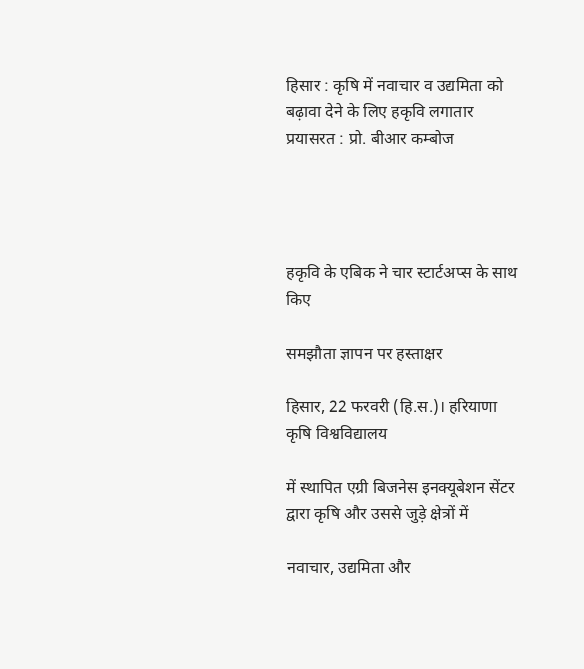हिसार : कृषि में नवाचार व उद्यमिता को बढ़ावा देने के लिए हकृवि लगातार प्रयासरत : प्रो. बीआर कम्बोज




हकृवि के एबिक ने चार स्टार्टअप्स के साथ किए

समझौता ज्ञापन पर हस्ताक्षर

हिसार, 22 फरवरी (हि.स.)। हरियाणा कृषि विश्वविद्यालय

में स्थापित एग्री बिजनेस इनक्यूबेशन सेंटर द्वारा कृषि और उससे जुड़े क्षेत्रों में

नवाचार, उद्यमिता और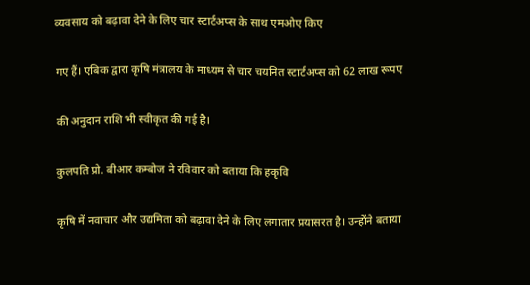व्यवसाय को बढ़ावा देने के लिए चार स्टार्टअप्स के साथ एमओए किए

गए हैं। एबिक द्वारा कृषि मंत्रालय के माध्यम से चार चयनित स्टार्टअप्स को 62 लाख रूपए

की अनुदान राशि भी स्वीकृत की गई है।

कुलपति प्रो. बीआर कम्बोज ने रविवार को बताया कि हकृवि

कृषि में नवाचार और उद्यमिता को बढ़ावा देने के लिए लगातार प्रयासरत है। उन्होंने बताया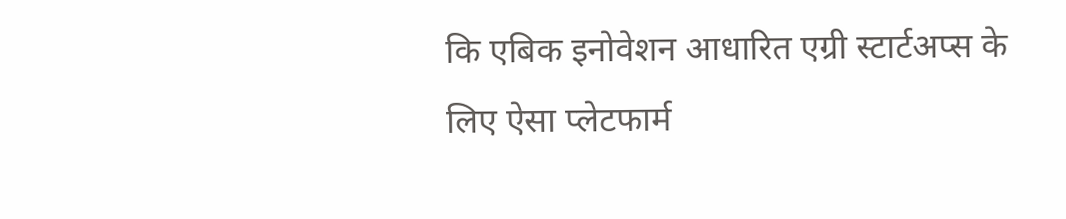कि एबिक इनोवेशन आधारित एग्री स्टार्टअप्स के लिए ऐसा प्लेटफार्म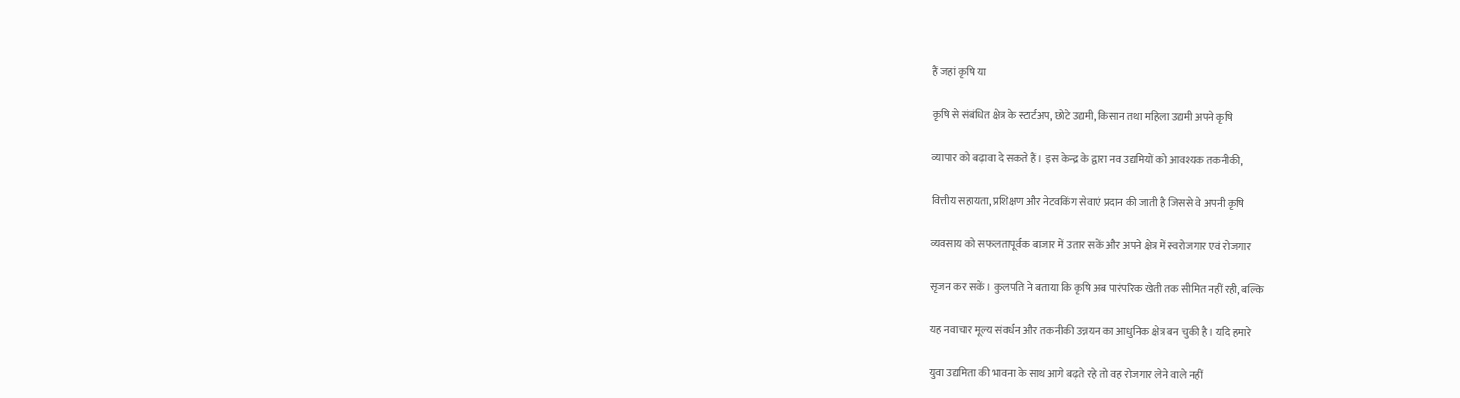हैं जहां कृषि या

कृषि से संबंधित क्षेत्र के स्टार्टअप, छोटे उद्यमी, किसान तथा महिला उद्यमी अपने कृषि

व्यापार को बढ़ावा दे सकते हैं। इस केन्द्र के द्वारा नव उद्यमियों को आवश्यक तकनीकी,

वित्तीय सहायता, प्रशिक्षण और नेटवकिंग सेवाएं प्रदान की जाती है जिससे वे अपनी कृषि

व्यवसाय को सफलतापूर्वक बाजार में उतार सकें और अपने क्षेत्र में स्वरोजगार एवं रोजगार

सृजन कर सकें। कुलपति ने बताया कि कृषि अब पारंपरिक खेती तक सीमित नहीं रही, बल्कि

यह नवाचार मूल्य संवर्धन और तकनीकी उन्नयन का आधुनिक क्षेत्र बन चुकी है। यदि हमारे

युवा उद्यमिता की भावना के साथ आगे बढ़ते रहे तो वह रोजगार लेने वाले नहीं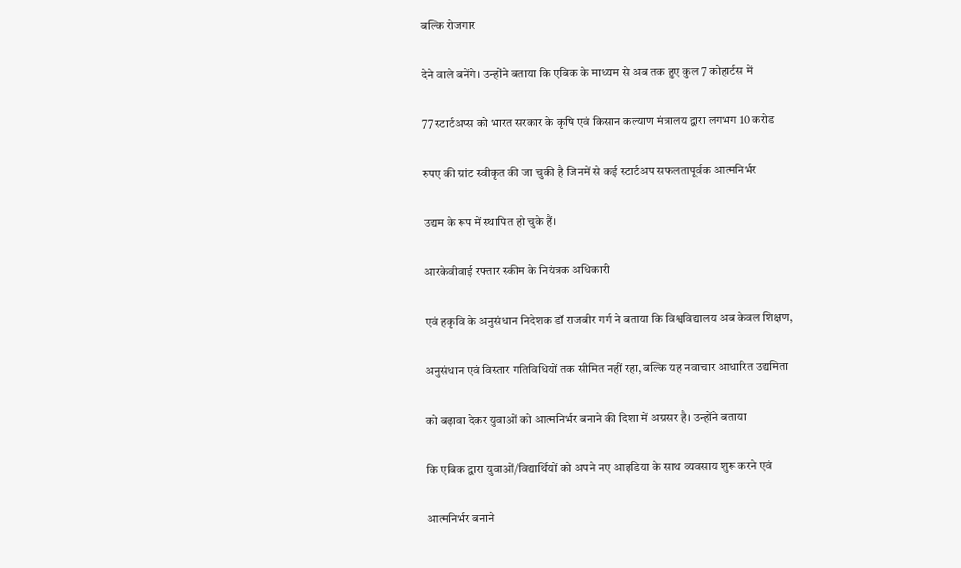बल्कि रोजगार

देने वाले बनेंगे। उन्होंने बताया कि एबिक के माध्यम से अब तक हुए कुल 7 कोहार्टस में

77 स्टार्टअप्स को भारत सरकार के कृषि एवं किसान कल्याण मंत्रालय द्वारा लगभग 10 करोड

रुपए की ग्रांट स्वीकृत की जा चुकी है जिनमें से कई स्टार्टअप सफलतापूर्वक आत्मनिर्भर

उद्यम के रूप में स्थापित हो चुके हैं।

आरकेवीवाई रफ्तार स्कीम के नियंत्रक अधिकारी

एवं हकृवि के अनुसंधान निदेशक डॉ राजबीर गर्ग ने बताया कि विश्वविद्यालय अब केवल शिक्षण,

अनुसंधान एवं विस्तार गतिविधियों तक सीमित नहीं रहा, बल्कि यह नवाचार आधारित उद्यमिता

को बढ़ावा देकर युवाओं को आत्मनिर्भर बनाने की दिशा में अग्रसर है। उन्होंने बताया

कि एबिक द्वारा युवाओं/विद्यार्थियों को अपने नए आइडिया के साथ व्यवसाय शुरू करने एवं

आत्मनिर्भर बनाने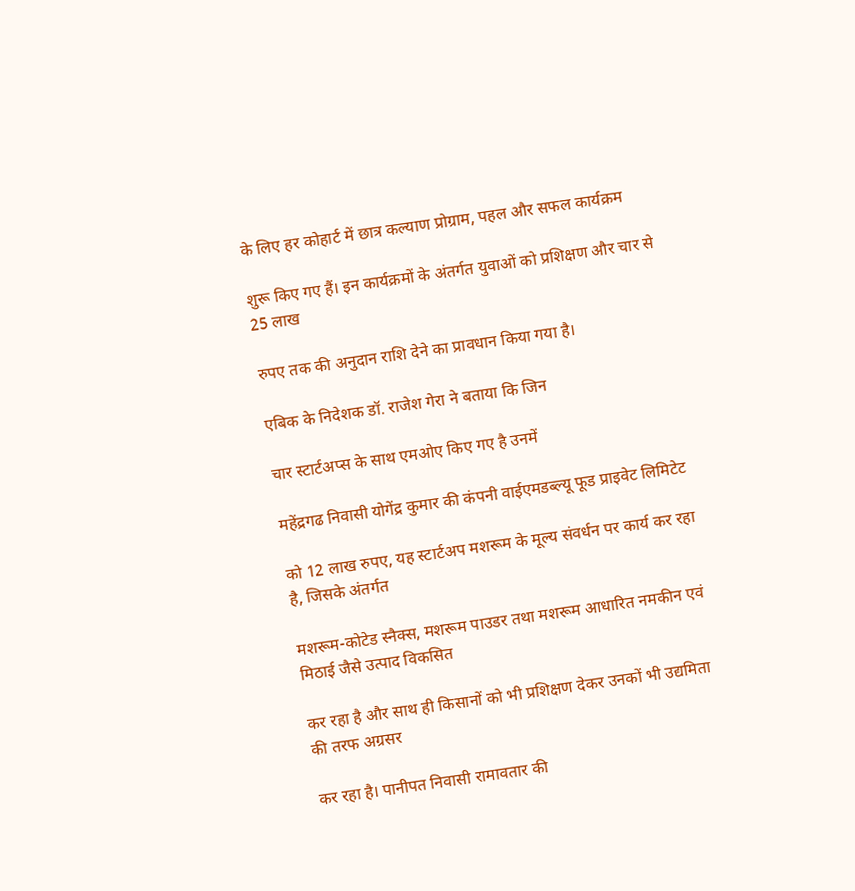के लिए हर कोहार्ट में छात्र कल्याण प्रोग्राम, पहल और सफल कार्यक्रम

शुरू किए गए हैं। इन कार्यक्रमों के अंतर्गत युवाओं को प्रशिक्षण और चार से 25 लाख

रुपए तक की अनुदान राशि देने का प्रावधान किया गया है।

एबिक के निदेशक डॉ. राजेश गेरा ने बताया कि जिन

चार स्टार्टअप्स के साथ एमओए किए गए है उनमें

महेंद्रगढ निवासी योगेंद्र कुमार की कंपनी वाईएमडब्ल्यू फूड प्राइवेट लिमिटेट

को 12 लाख रुपए, यह स्टार्टअप मशरूम के मूल्य संवर्धन पर कार्य कर रहा है, जिसके अंतर्गत

मशरूम-कोटेड स्नैक्स, मशरूम पाउडर तथा मशरूम आधारित नमकीन एवं मिठाई जैसे उत्पाद विकसित

कर रहा है और साथ ही किसानों को भी प्रशिक्षण देकर उनकों भी उद्यमिता की तरफ अग्रसर

कर रहा है। पानीपत निवासी रामावतार की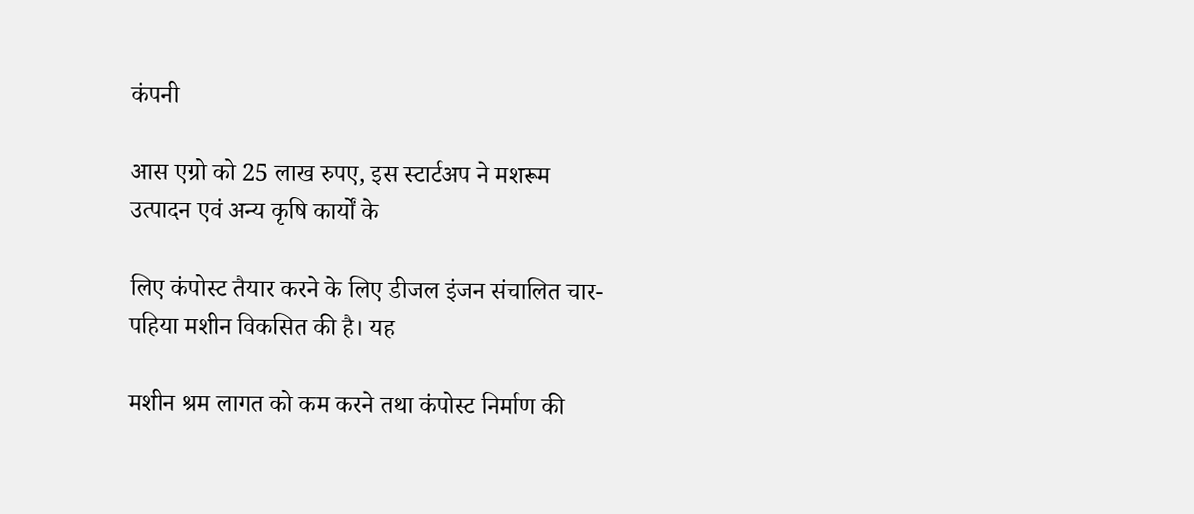कंपनी

आस एग्रो को 25 लाख रुपए, इस स्टार्टअप ने मशरूम उत्पादन एवं अन्य कृषि कार्यों के

लिए कंपोस्ट तैयार करने के लिए डीजल इंजन संचालित चार-पहिया मशीन विकसित की है। यह

मशीन श्रम लागत को कम करने तथा कंपोस्ट निर्माण की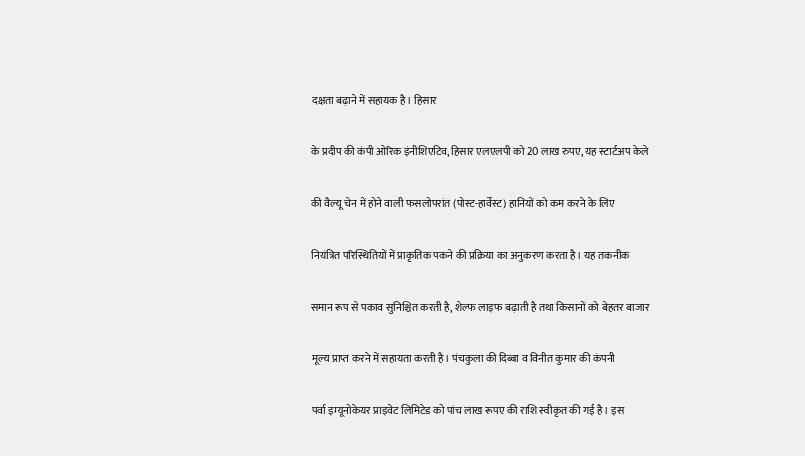दक्षता बढ़ाने में सहायक है। हिसार

के प्रदीप की कंपी ओरिक इंनीशिएटिव, हिसार एलएलपी को 20 लाख रुपए, यह स्टार्टअप केले

की वैल्यू चेन में होने वाली फसलोपरांत (पोस्ट-हार्वेस्ट) हानियों को कम करने के लिए

नियंत्रित परिस्थितियों में प्राकृतिक पकने की प्रक्रिया का अनुकरण करता है। यह तकनीक

समान रूप से पकाव सुनिश्चित करती है, शेल्फ लाइफ बढ़ाती है तथा किसानों को बेहतर बाजार

मूल्य प्राप्त करने में सहायता करती है। पंचकुला की दिब्बा व विनीत कुमार की कंपनी

पर्वा इम्यूनोकेयर प्राइवेट लिमिटेड को पांच लाख रूपए की राशि स्वीकृत की गई है। इस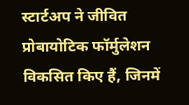स्टार्टअप ने जीवित प्रोबायोटिक फॉर्मुलेशन विकसित किए हैं, जिनमें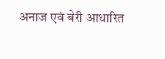अनाज एवं बेरी आधारित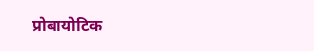प्रोबायोटिक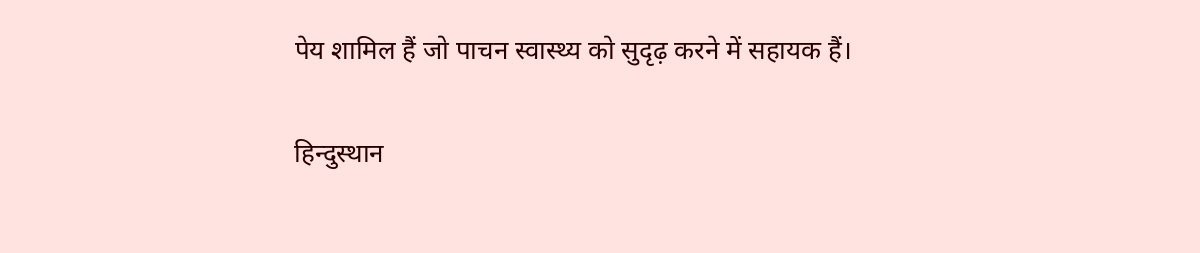पेय शामिल हैं जो पाचन स्वास्थ्य को सुदृढ़ करने में सहायक हैं।

हिन्दुस्थान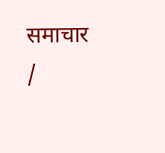समाचार /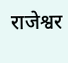राजेश्वर